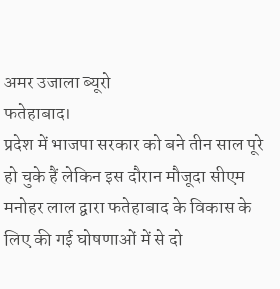अमर उजाला ब्यूरो
फतेहाबाद।
प्रदेश में भाजपा सरकार को बने तीन साल पूरे हो चुके हैं लेकिन इस दौरान मौजूदा सीएम मनोहर लाल द्वारा फतेहाबाद के विकास के लिए की गई घोषणाओं में से दो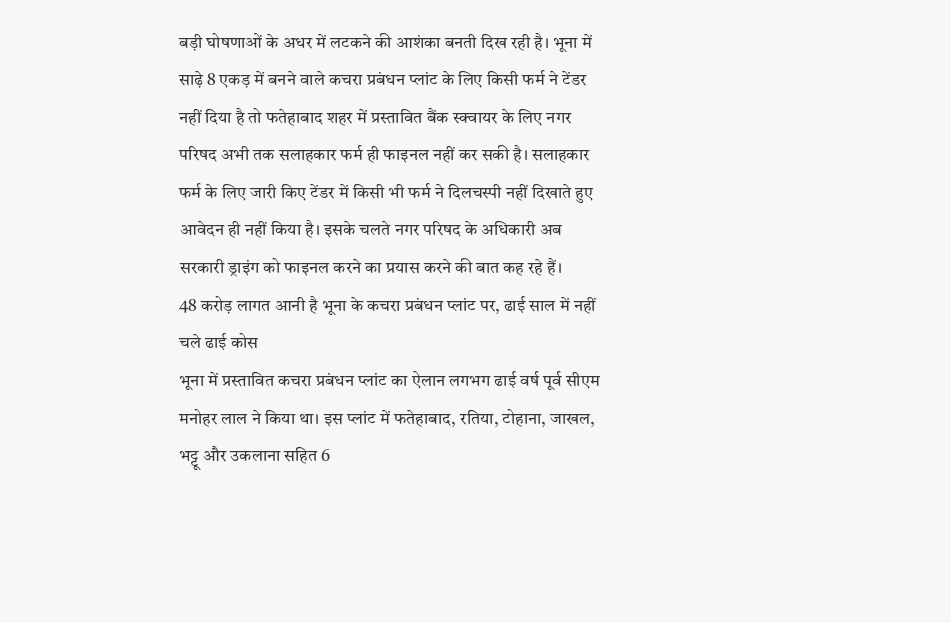बड़ी घोषणाओं के अधर में लटकने की आशंका बनती दिख रही है। भूना में साढ़े 8 एकड़ में बनने वाले कचरा प्रबंधन प्लांट के लिए किसी फर्म ने टेंडर नहीं दिया है तो फतेहाबाद शहर में प्रस्तावित बैंक स्क्वायर के लिए नगर परिषद अभी तक सलाहकार फर्म ही फाइनल नहीं कर सकी है। सलाहकार फर्म के लिए जारी किए टेंडर में किसी भी फर्म ने दिलचस्पी नहीं दिखाते हुए आवेदन ही नहीं किया है। इसके चलते नगर परिषद के अधिकारी अब सरकारी ड्राइंग को फाइनल करने का प्रयास करने की बात कह रहे हैं।
48 करोड़ लागत आनी है भूना के कचरा प्रबंधन प्लांट पर, ढाई साल में नहीं चले ढाई कोस
भूना में प्रस्तावित कचरा प्रबंधन प्लांट का ऐलान लगभग ढाई वर्ष पूर्व सीएम मनोहर लाल ने किया था। इस प्लांट में फतेहाबाद, रतिया, टोहाना, जाखल, भट्टू और उकलाना सहित 6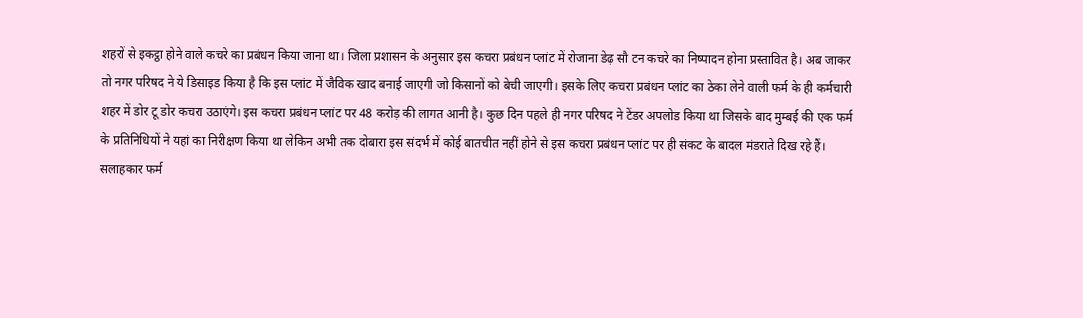शहरों से इकट्ठा होने वाले कचरे का प्रबंधन किया जाना था। जिला प्रशासन के अनुसार इस कचरा प्रबंधन प्लांट में रोजाना डेढ़ सौ टन कचरे का निष्पादन होना प्रस्तावित है। अब जाकर तो नगर परिषद ने ये डिसाइड किया है कि इस प्लांट में जैविक खाद बनाई जाएगी जो किसानों को बेची जाएगी। इसके लिए कचरा प्रबंधन प्लांट का ठेका लेने वाली फर्म के ही कर्मचारी शहर में डोर टू डोर कचरा उठाएंगे। इस कचरा प्रबंधन प्लांट पर 48 करोड़ की लागत आनी है। कुछ दिन पहले ही नगर परिषद ने टेंडर अपलोड किया था जिसके बाद मुम्बई की एक फर्म के प्रतिनिधियों ने यहां का निरीक्षण किया था लेकिन अभी तक दोबारा इस संदर्भ में कोई बातचीत नहीं होने से इस कचरा प्रबंधन प्लांट पर ही संकट के बादल मंडराते दिख रहे हैं।
सलाहकार फर्म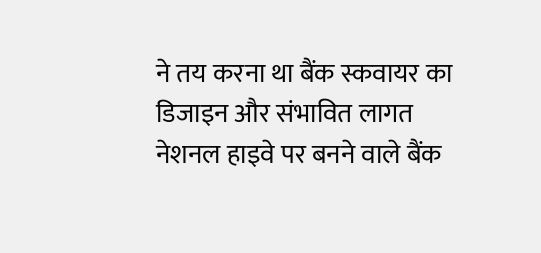ने तय करना था बैंक स्कवायर का डिजाइन और संभावित लागत
नेशनल हाइवे पर बनने वाले बैंक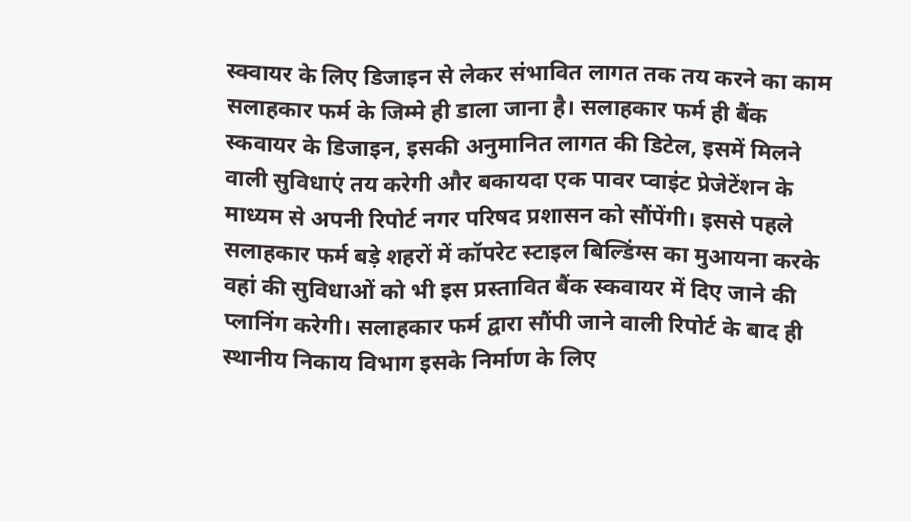स्क्वायर के लिए डिजाइन से लेकर संभावित लागत तक तय करने का काम सलाहकार फर्म के जिम्मे ही डाला जाना है। सलाहकार फर्म ही बैंक स्कवायर के डिजाइन, इसकी अनुमानित लागत की डिटेल, इसमें मिलने वाली सुविधाएं तय करेगी और बकायदा एक पावर प्वाइंट प्रेजेटेंशन के माध्यम से अपनी रिपोर्ट नगर परिषद प्रशासन को सौंपेंगी। इससे पहले सलाहकार फर्म बड़े शहरों में कॉपरेट स्टाइल बिल्डिंग्स का मुआयना करके वहां की सुविधाओं को भी इस प्रस्तावित बैंक स्कवायर में दिए जाने की प्लानिंग करेगी। सलाहकार फर्म द्वारा सौंपी जाने वाली रिपोर्ट के बाद ही स्थानीय निकाय विभाग इसके निर्माण के लिए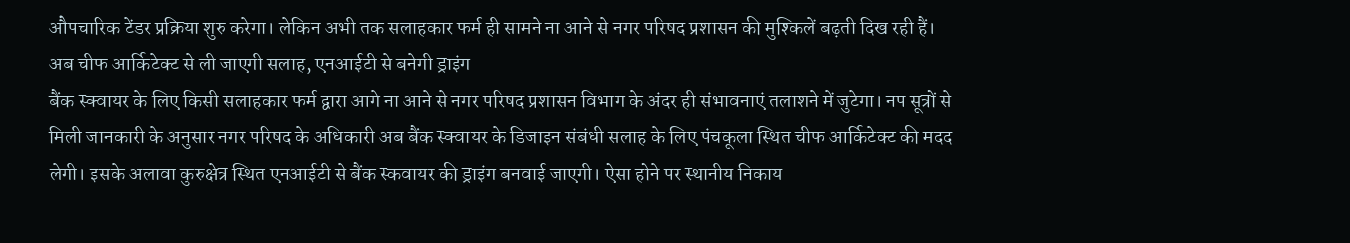औपचारिक टेंडर प्रक्रिया शुरु करेगा। लेकिन अभी तक सलाहकार फर्म ही सामने ना आने से नगर परिषद प्रशासन की मुश्किलें बढ़ती दिख रही हैं।
अब चीफ आर्किटेक्ट से ली जाएगी सलाह, एनआईटी से बनेगी ड्राइंग
बैंक स्क्वायर के लिए किसी सलाहकार फर्म द्वारा आगे ना आने से नगर परिषद प्रशासन विभाग के अंदर ही संभावनाएं तलाशने में जुटेगा। नप सूत्रों से मिली जानकारी के अनुसार नगर परिषद के अधिकारी अब बैंक स्क्वायर के डिजाइन संबंधी सलाह के लिए पंचकूला स्थित चीफ आर्किटेक्ट की मदद लेगी। इसके अलावा कुरुक्षेत्र स्थित एनआईटी से बैंक स्कवायर की ड्राइंग बनवाई जाएगी। ऐसा होने पर स्थानीय निकाय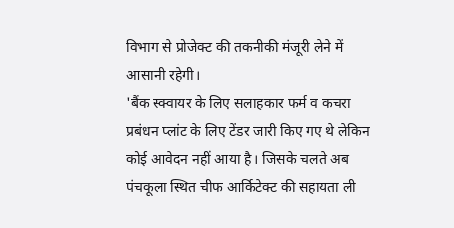विभाग से प्रोजेक्ट की तकनीकी मंजूरी लेने में आसानी रहेगी।
'बैंक स्क्वायर के लिए सलाहकार फर्म व कचरा प्रबंधन प्लांट के लिए टेंडर जारी किए गए थे लेकिन कोई आवेदन नहीं आया है। जिसके चलते अब पंचकूला स्थित चीफ आर्किटेक्ट की सहायता ली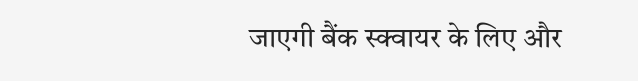जाएगी बैंक स्क्वायर के लिए और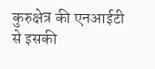कुरुक्षेत्र की एनआईटी से इसकी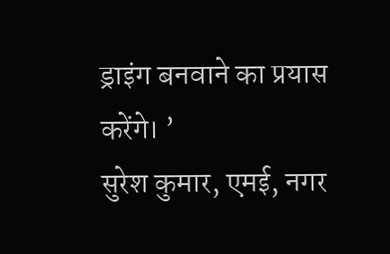ड्राइंग बनवाने का प्रयास करेंगे। ’
सुरेश कुमार, एमई, नगर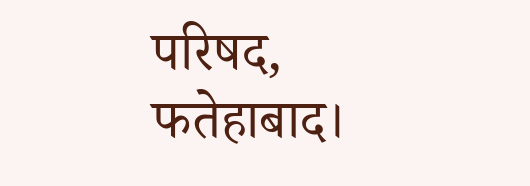परिषद, फतेहाबाद।